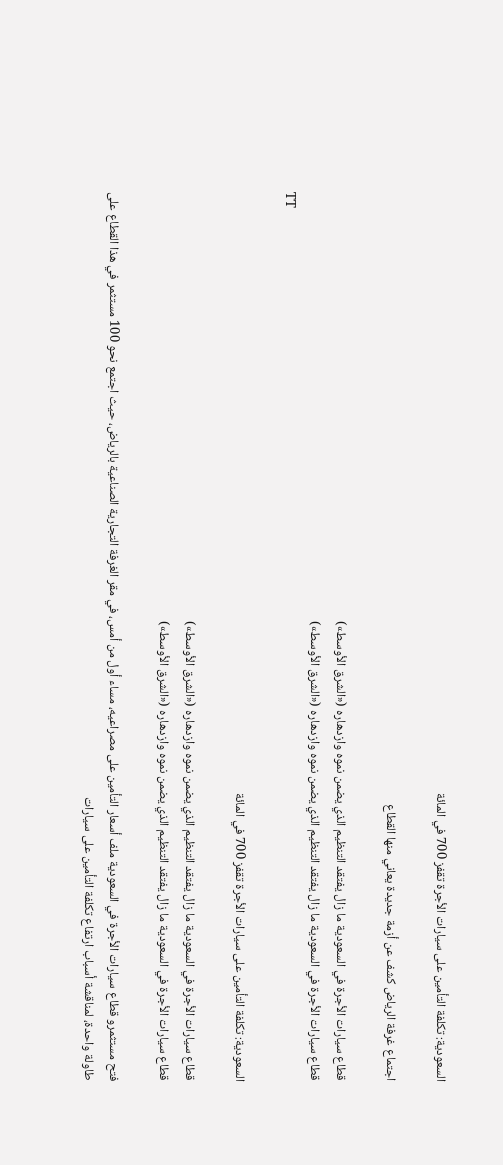السعودية: تكلفة التأمين على سيارات الأجرة تقفز 700 في المائة

اجتماع غرفة الرياض كشف عن أزمة جديدة يعاني منها القطاع

قطاع سيارات الأجرة في السعودية ما زال يفتقد التنظيم الذي يضمن نموه وازدهاره («الشرق الأوسط»)
قطاع سيارات الأجرة في السعودية ما زال يفتقد التنظيم الذي يضمن نموه وازدهاره («الشرق الأوسط»)
TT

السعودية: تكلفة التأمين على سيارات الأجرة تقفز 700 في المائة

قطاع سيارات الأجرة في السعودية ما زال يفتقد التنظيم الذي يضمن نموه وازدهاره («الشرق الأوسط»)
قطاع سيارات الأجرة في السعودية ما زال يفتقد التنظيم الذي يضمن نموه وازدهاره («الشرق الأوسط»)

فتح مستثمرو قطاع سيارات الأجرة في السعودية ملف أسعار التأمين على مصراعيه، مساء أول من أمس، في مقر الغرفة التجارية الصناعية بالرياض، حيث اجتمع نحو 100 مستثمر في هذا القطاع على طاولة واحدة، لمناقشة أسباب ارتفاع تكلفة التأمين على سيارات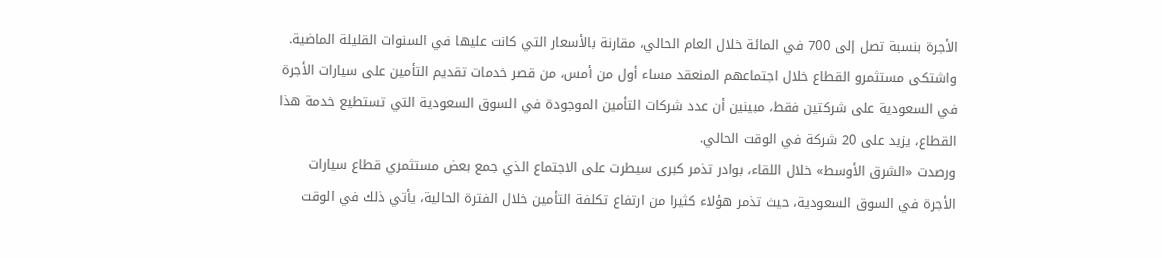الأجرة بنسبة تصل إلى 700 في المائة خلال العام الحالي، مقارنة بالأسعار التي كانت عليها في السنوات القليلة الماضية.
واشتكى مستثمرو القطاع خلال اجتماعهم المنعقد مساء أول من أمس، من قصر خدمات تقديم التأمين على سيارات الأجرة في السعودية على شركتين فقط، مبينين أن عدد شركات التأمين الموجودة في السوق السعودية التي تستطيع خدمة هذا القطاع، يزيد على 20 شركة في الوقت الحالي.
ورصدت «الشرق الأوسط» خلال اللقاء، بوادر تذمر كبرى سيطرت على الاجتماع الذي جمع بعض مستثمري قطاع سيارات الأجرة في السوق السعودية، حيث تذمر هؤلاء كثيرا من ارتفاع تكلفة التأمين خلال الفترة الحالية، يأتي ذلك في الوقت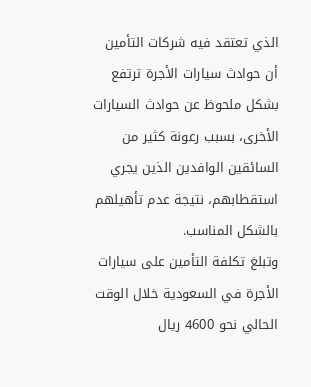الذي تعتقد فيه شركات التأمين أن حوادث سيارات الأجرة ترتفع بشكل ملحوظ عن حوادث السيارات الأخرى، بسبب رعونة كثير من السائقين الوافدين الذين يجري استقطابهم، نتيجة عدم تأهيلهم بالشكل المناسب.
وتبلغ تكلفة التأمين على سيارات الأجرة في السعودية خلال الوقت الحالي نحو 4600 ريال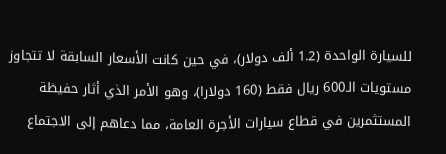للسيارة الواحدة (1.2 ألف دولار)، في حين كانت الأسعار السابقة لا تتجاوز مستويات الـ600 ريال فقط (160 دولارا)، وهو الأمر الذي أثار حفيظة المستثمرين في قطاع سيارات الأجرة العامة، مما دعاهم إلى الاجتماع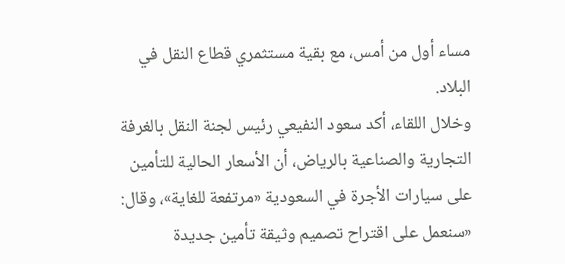مساء أول من أمس، مع بقية مستثمري قطاع النقل في البلاد.
وخلال اللقاء، أكد سعود النفيعي رئيس لجنة النقل بالغرفة التجارية والصناعية بالرياض، أن الأسعار الحالية للتأمين على سيارات الأجرة في السعودية «مرتفعة للغاية»، وقال: «سنعمل على اقتراح تصميم وثيقة تأمين جديدة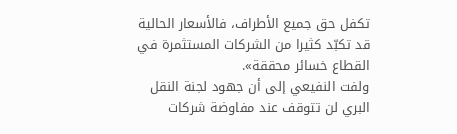تكفل حق جميع الأطراف، فالأسعار الحالية قد تكبّد كثيرا من الشركات المستثمرة في القطاع خسائر محققة».
ولفت النفيعي إلى أن جهود لجنة النقل البري لن تتوقف عند مفاوضة شركات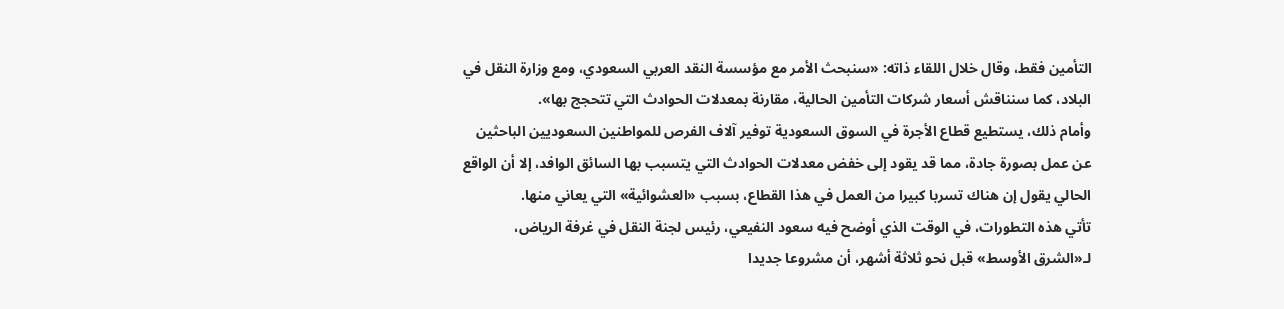التأمين فقط، وقال خلال اللقاء ذاته: «سنبحث الأمر مع مؤسسة النقد العربي السعودي، ومع وزارة النقل في البلاد، كما سنناقش أسعار شركات التأمين الحالية، مقارنة بمعدلات الحوادث التي تتحجج بها».
وأمام ذلك، يستطيع قطاع الأجرة في السوق السعودية توفير آلاف الفرص للمواطنين السعوديين الباحثين عن عمل بصورة جادة، مما قد يقود إلى خفض معدلات الحوادث التي يتسبب بها السائق الوافد، إلا أن الواقع الحالي يقول إن هناك تسربا كبيرا من العمل في هذا القطاع، بسبب «العشوائية» التي يعاني منها.
تأتي هذه التطورات، في الوقت الذي أوضح فيه سعود النفيعي، رئيس لجنة النقل في غرفة الرياض، لـ«الشرق الأوسط» قبل نحو ثلاثة أشهر، أن مشروعا جديدا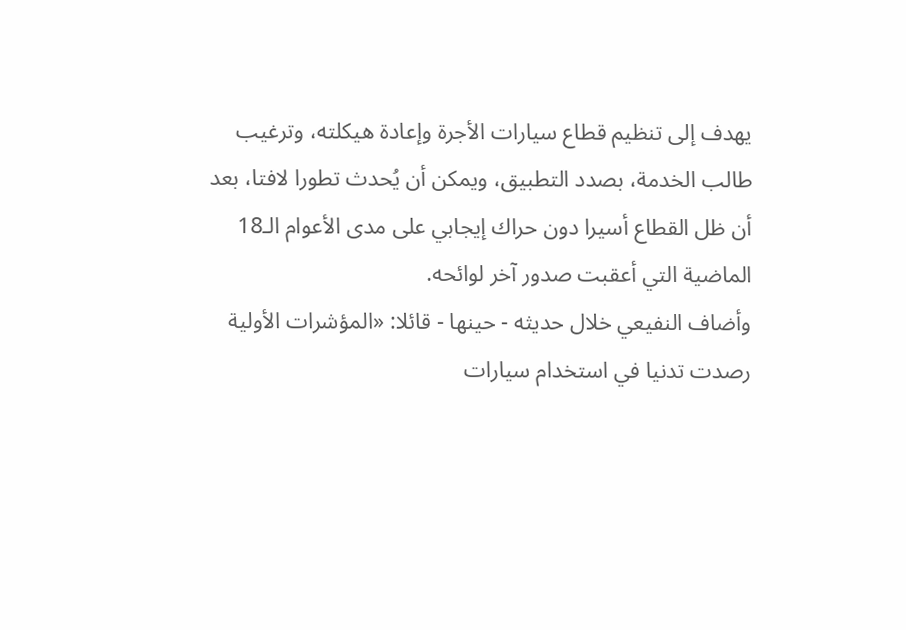يهدف إلى تنظيم قطاع سيارات الأجرة وإعادة هيكلته، وترغيب طالب الخدمة، بصدد التطبيق، ويمكن أن يُحدث تطورا لافتا، بعد أن ظل القطاع أسيرا دون حراك إيجابي على مدى الأعوام الـ18 الماضية التي أعقبت صدور آخر لوائحه.
وأضاف النفيعي خلال حديثه - حينها - قائلا: «المؤشرات الأولية رصدت تدنيا في استخدام سيارات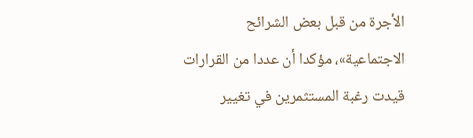الأجرة من قبل بعض الشرائح الاجتماعية»، مؤكدا أن عددا من القرارات قيدت رغبة المستثمرين في تغيير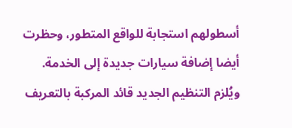أسطولهم استجابة للواقع المتطور، وحظرت أيضا إضافة سيارات جديدة إلى الخدمة.
ويُلزم التنظيم الجديد قائد المركبة بالتعريف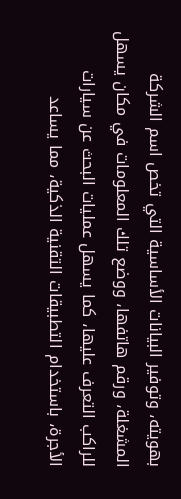بهويته، وتوفير البيانات الأساسية التي تخص اسم الشركة المشغلة، ورقم هاتفها، ووضع تلك المعلومات في مكان يسهل للراكب التعرف عليها، كما يسهل عمليات البحث عن سيارات الأجرة، باستخدام التطبيقات التقنية الذكية، مما يساعد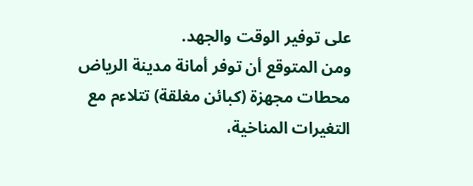على توفير الوقت والجهد.
ومن المتوقع أن توفر أمانة مدينة الرياض محطات مجهزة (كبائن مغلقة) تتلاءم مع التغيرات المناخية،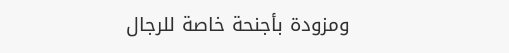ومزودة بأجنحة خاصة للرجال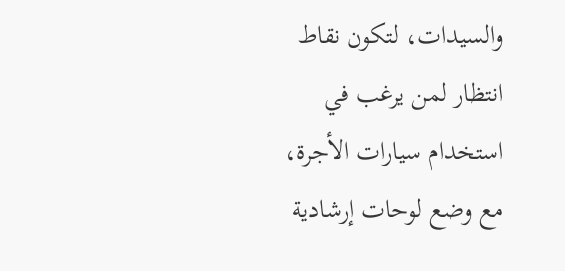والسيدات، لتكون نقاط انتظار لمن يرغب في استخدام سيارات الأجرة، مع وضع لوحات إرشادية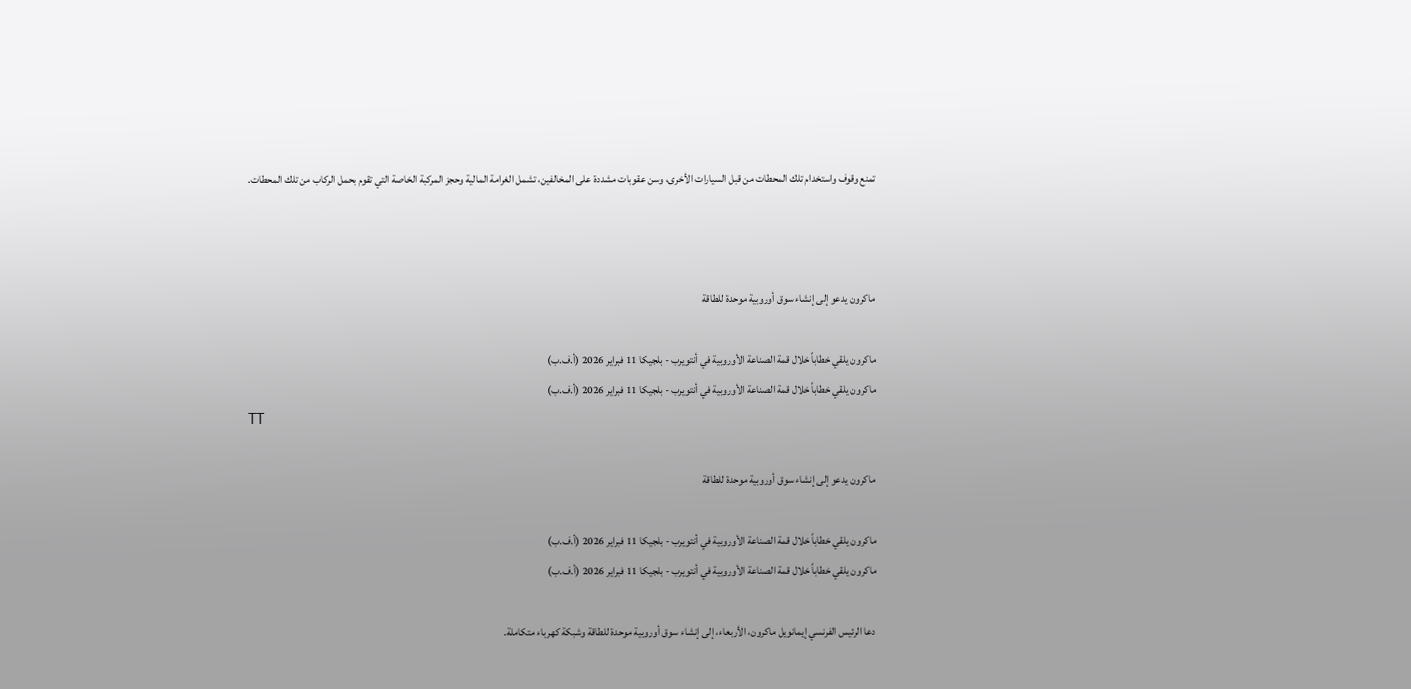تمنع وقوف واستخدام تلك المحطات من قبل السيارات الأخرى، وسن عقوبات مشددة على المخالفين، تشمل الغرامة المالية وحجز المركبة الخاصة التي تقوم بحمل الركاب من تلك المحطات.



ماكرون يدعو إلى إنشاء سوق أوروبية موحدة للطاقة

ماكرون يلقي خطاباً خلال قمة الصناعة الأوروبية في أنتويرب - بلجيكا 11 فبراير 2026 (أ.ف.ب)
ماكرون يلقي خطاباً خلال قمة الصناعة الأوروبية في أنتويرب - بلجيكا 11 فبراير 2026 (أ.ف.ب)
TT

ماكرون يدعو إلى إنشاء سوق أوروبية موحدة للطاقة

ماكرون يلقي خطاباً خلال قمة الصناعة الأوروبية في أنتويرب - بلجيكا 11 فبراير 2026 (أ.ف.ب)
ماكرون يلقي خطاباً خلال قمة الصناعة الأوروبية في أنتويرب - بلجيكا 11 فبراير 2026 (أ.ف.ب)

دعا الرئيس الفرنسي إيمانويل ماكرون، الأربعاء، إلى إنشاء ‌سوق ‌أوروبية موحدة للطاقة ‌وشبكة كهرباء متكاملة.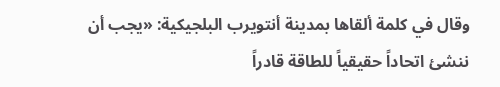وقال في كلمة ألقاها بمدينة أنتويرب البلجيكية: «يجب أن ننشئ اتحاداً حقيقياً ‌للطاقة ‌قادراً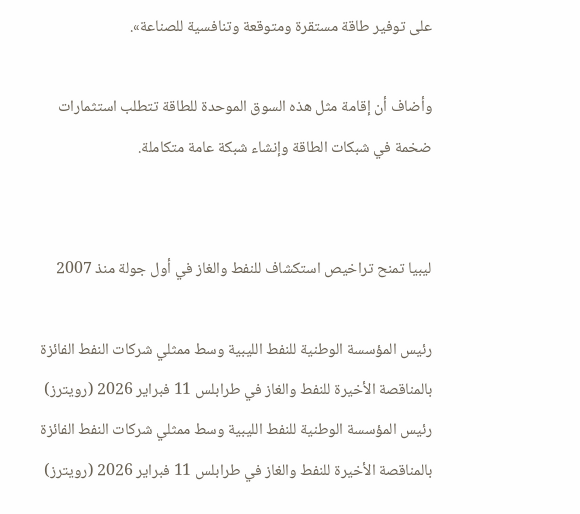على ‌توفير ‌طاقة مستقرة ومتوقعة وتنافسية للصناعة».

وأضاف أن إقامة ‌مثل هذه السوق الموحدة للطاقة تتطلب استثمارات ضخمة في شبكات الطاقة وإنشاء شبكة عامة متكاملة.


ليبيا تمنح تراخيص استكشاف للنفط والغاز في أول جولة منذ 2007

رئيس المؤسسة الوطنية للنفط الليبية وسط ممثلي شركات النفط الفائزة بالمناقصة الأخيرة للنفط والغاز في طرابلس 11 فبراير 2026 (رويترز)
رئيس المؤسسة الوطنية للنفط الليبية وسط ممثلي شركات النفط الفائزة بالمناقصة الأخيرة للنفط والغاز في طرابلس 11 فبراير 2026 (رويترز)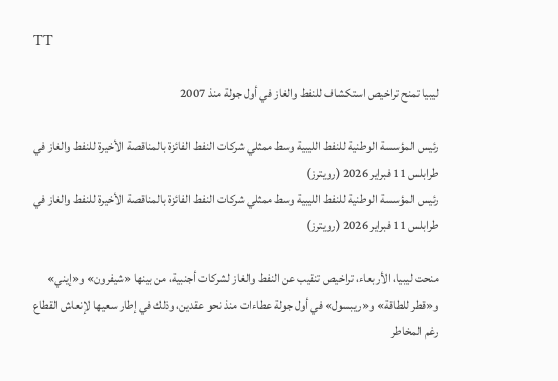TT

ليبيا تمنح تراخيص استكشاف للنفط والغاز في أول جولة منذ 2007

رئيس المؤسسة الوطنية للنفط الليبية وسط ممثلي شركات النفط الفائزة بالمناقصة الأخيرة للنفط والغاز في طرابلس 11 فبراير 2026 (رويترز)
رئيس المؤسسة الوطنية للنفط الليبية وسط ممثلي شركات النفط الفائزة بالمناقصة الأخيرة للنفط والغاز في طرابلس 11 فبراير 2026 (رويترز)

منحت ليبيا، الأربعاء، تراخيص تنقيب عن النفط والغاز لشركات أجنبية، من بينها «شيفرون» و«إيني» و«قطر للطاقة» و«ريبسول» في أول جولة عطاءات منذ نحو عقدين، وذلك في إطار سعيها لإنعاش القطاع رغم المخاطر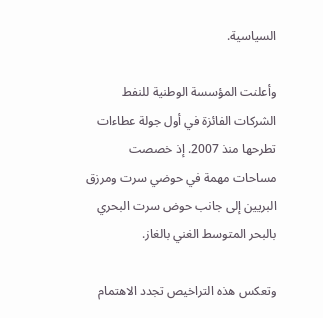السياسية.

وأعلنت المؤسسة الوطنية للنفط الشركات الفائزة في أول جولة عطاءات تطرحها منذ 2007. إذ خصصت مساحات مهمة في حوضي سرت ومرزق البريين إلى جانب حوض سرت البحري بالبحر المتوسط الغني بالغاز.

وتعكس هذه التراخيص تجدد الاهتمام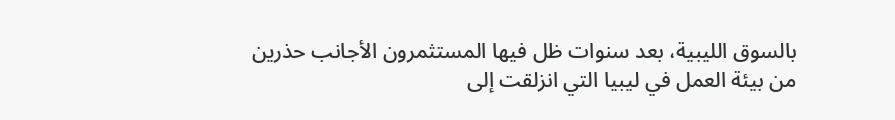بالسوق الليبية، بعد سنوات ظل فيها المستثمرون الأجانب حذرين من بيئة العمل في ليبيا التي انزلقت إلى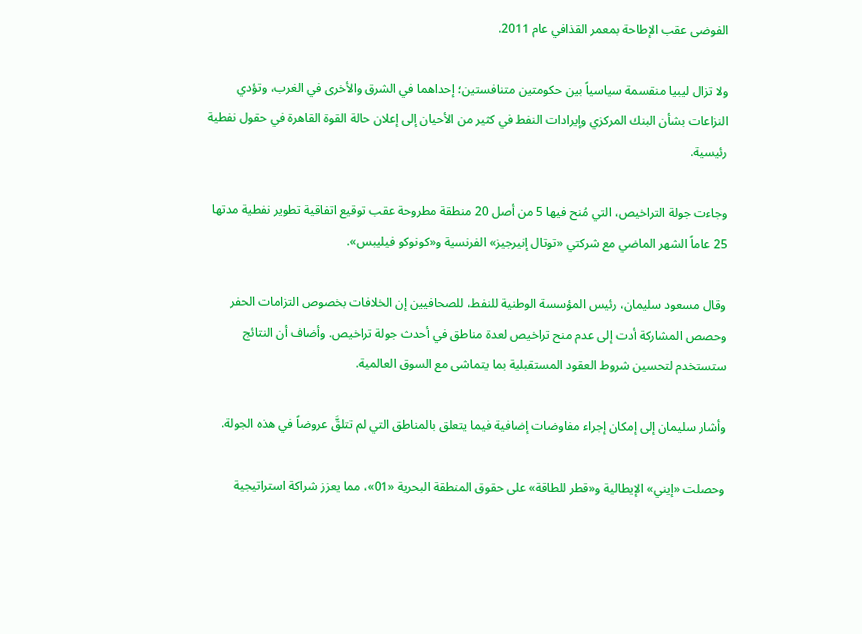الفوضى عقب الإطاحة بمعمر القذافي عام 2011.

ولا تزال ليبيا منقسمة سياسياً بين حكومتين متنافستين؛ إحداهما في الشرق ‌والأخرى في الغرب، ‌وتؤدي النزاعات بشأن البنك المركزي وإيرادات النفط في كثير ‌من الأحيان إلى إعلان حالة القوة القاهرة في حقول نفطية رئيسية.

وجاءت جولة التراخيص، التي مُنح فيها 5 من أصل 20 منطقة مطروحة عقب توقيع اتفاقية تطوير نفطية مدتها 25 عاماً الشهر الماضي مع شركتي «توتال إنيرجيز» الفرنسية و«كونوكو فيليبس».

وقال مسعود سليمان، رئيس المؤسسة الوطنية للنفط، للصحافيين إن الخلافات بخصوص التزامات الحفر وحصص المشاركة أدت إلى عدم منح تراخيص لعدة مناطق في أحدث جولة تراخيص. وأضاف أن النتائج ستستخدم لتحسين شروط العقود المستقبلية بما يتماشى مع السوق العالمية.

وأشار سليمان إلى إمكان إجراء ‌مفاوضات إضافية فيما يتعلق بالمناطق التي لم ‌تتلقَّ عروضاً في هذه الجولة.

وحصلت «إيني» الإيطالية و«قطر للطاقة» على حقوق المنطقة البحرية «01»، مما ‌يعزز شراكة استراتيجية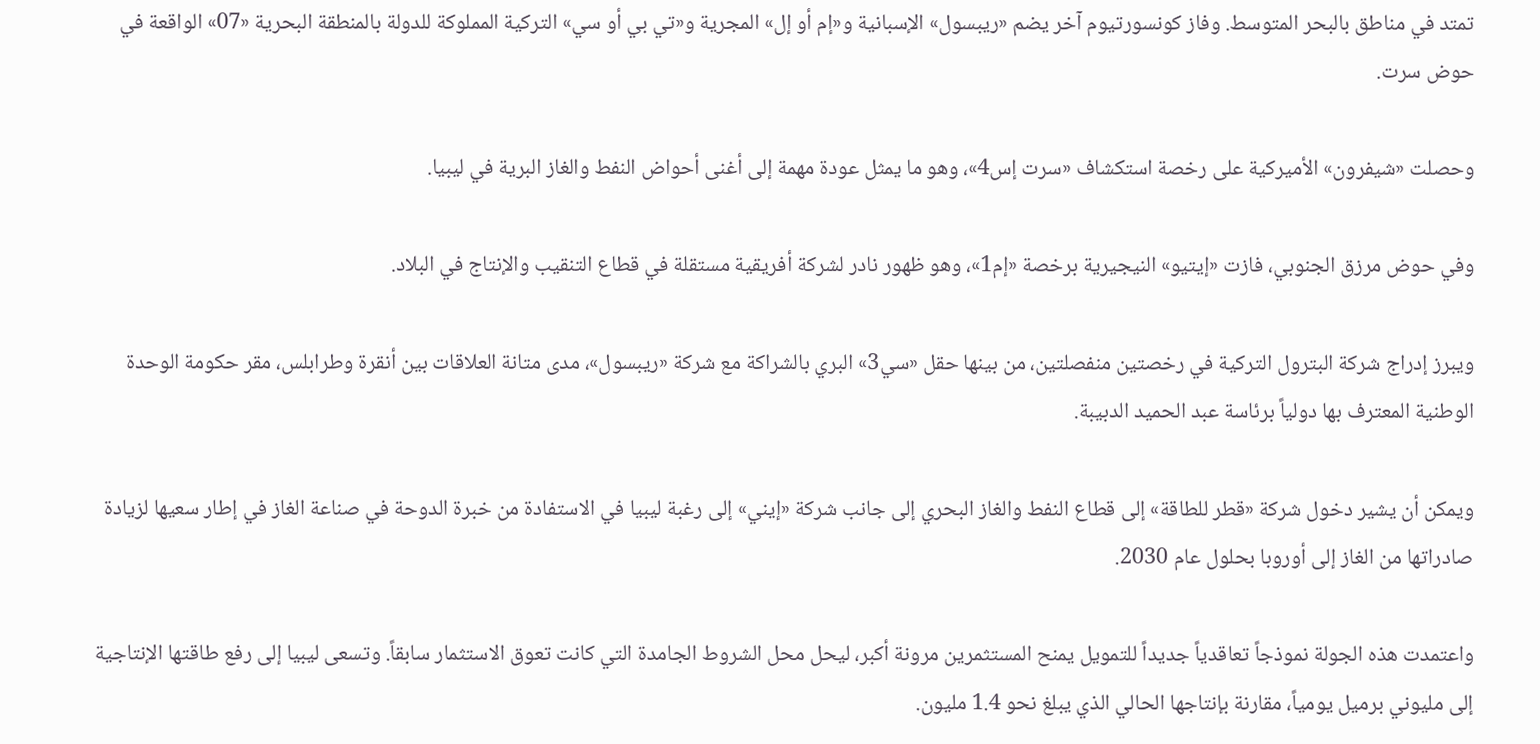تمتد في مناطق بالبحر المتوسط. وفاز كونسورتيوم آخر يضم «ريبسول» الإسبانية و«إم أو إل» المجرية و«تي بي أو سي» التركية المملوكة للدولة بالمنطقة البحرية «07» الواقعة في حوض سرت.

وحصلت «شيفرون» الأميركية على رخصة استكشاف «سرت إس4»، وهو ما يمثل عودة مهمة إلى أغنى أحواض النفط والغاز البرية في ليبيا.

وفي حوض مرزق ‌الجنوبي، فازت «إيتيو» النيجيرية برخصة «إم1»، وهو ظهور نادر لشركة أفريقية مستقلة في قطاع التنقيب والإنتاج في البلاد.

ويبرز إدراج شركة البترول التركية في رخصتين منفصلتين، من بينها حقل «سي3» البري بالشراكة مع شركة «ريبسول»، مدى متانة العلاقات بين أنقرة وطرابلس، مقر حكومة الوحدة الوطنية المعترف بها دولياً برئاسة عبد الحميد الدبيبة.

ويمكن أن يشير دخول شركة «قطر للطاقة» إلى قطاع النفط والغاز البحري إلى جانب شركة «إيني» إلى رغبة ليبيا في الاستفادة من خبرة الدوحة في صناعة الغاز في إطار سعيها لزيادة صادراتها من الغاز إلى أوروبا بحلول عام 2030.

واعتمدت هذه الجولة نموذجاً تعاقدياً جديداً للتمويل يمنح المستثمرين مرونة أكبر، ليحل محل الشروط الجامدة التي كانت تعوق الاستثمار سابقاً. وتسعى ليبيا إلى رفع طاقتها الإنتاجية إلى مليوني برميل يومياً، مقارنة بإنتاجها الحالي الذي يبلغ نحو 1.4 مليون.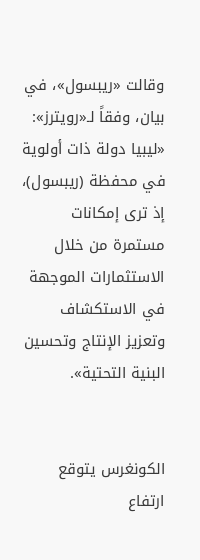وقالت «ريبسول»، في بيان، وفقاً لـ«رويترز»: «ليبيا دولة ذات أولوية في محفظة (ريبسول)، إذ ترى إمكانات مستمرة من خلال الاستثمارات الموجهة في الاستكشاف وتعزيز الإنتاج وتحسين البنية التحتية».


الكونغرس يتوقع ارتفاع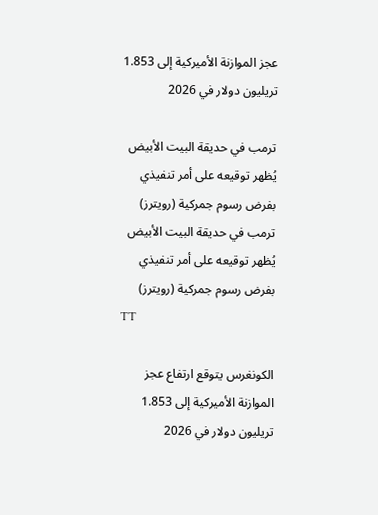عجز الموازنة الأميركية إلى 1.853 تريليون دولار في 2026

ترمب في حديقة البيت الأبيض يُظهر توقيعه على أمر تنفيذي بفرض رسوم جمركية (رويترز)
ترمب في حديقة البيت الأبيض يُظهر توقيعه على أمر تنفيذي بفرض رسوم جمركية (رويترز)
TT

الكونغرس يتوقع ارتفاع عجز الموازنة الأميركية إلى 1.853 تريليون دولار في 2026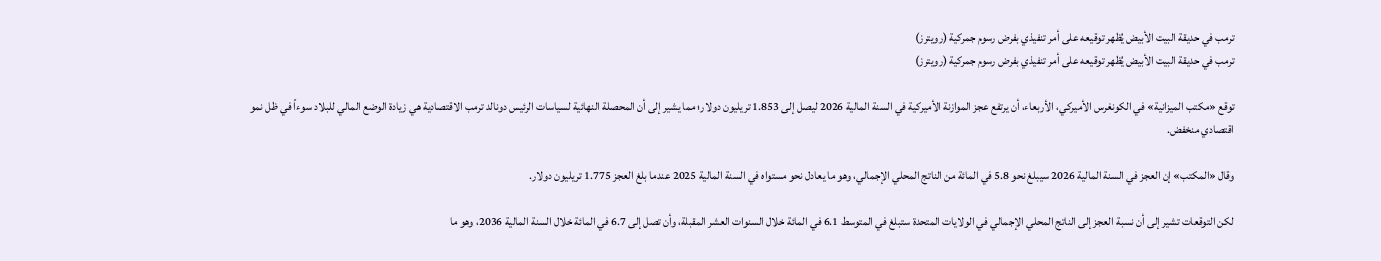ترمب في حديقة البيت الأبيض يُظهر توقيعه على أمر تنفيذي بفرض رسوم جمركية (رويترز)
ترمب في حديقة البيت الأبيض يُظهر توقيعه على أمر تنفيذي بفرض رسوم جمركية (رويترز)

توقع «مكتب الميزانية» في الكونغرس الأميركي، الأربعاء، أن يرتفع عجز الموازنة الأميركية في السنة المالية 2026 ليصل إلى 1.853 تريليون دولار؛ مما يشير إلى أن المحصلة النهائية لسياسات ‌الرئيس دونالد ‌ترمب الاقتصادية هي زيادة ‌الوضع المالي للبلاد سوءاً في ظل نمو اقتصادي منخفض.

وقال «المكتب» إن العجز في السنة المالية 2026 سيبلغ نحو 5.8 في المائة من الناتج المحلي الإجمالي، وهو ما ‌يعادل ‌نحو مستواه في السنة المالية 2025 عندما بلغ العجز 1.775 تريليون دولار.

لكن التوقعات تشير إلى أن نسبة العجز إلى الناتج المحلي الإجمالي في ‌الولايات المتحدة ستبلغ في المتوسط 6.1 في المائة خلال السنوات العشر المقبلة، وأن تصل إلى 6.7 في المائة خلال السنة المالية 2036، وهو ما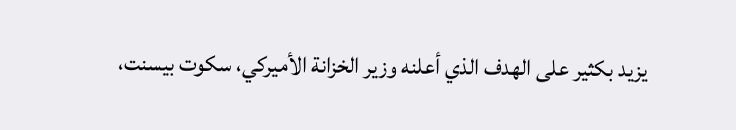يزيد بكثير على الهدف الذي أعلنه وزير الخزانة الأميركي، سكوت بيسنت،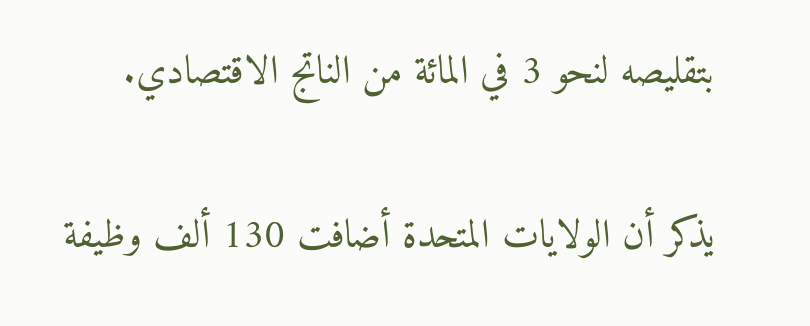بتقليصه لنحو 3 في المائة من الناتج الاقتصادي.

يذكر أن الولايات المتحدة أضافت 130 ألف وظيفة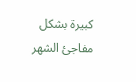كبيرة بشكل مفاجئ الشهر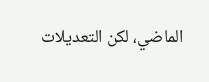الماضي، لكن التعديلات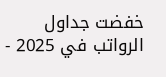خفضت جداول الرواتب في 2025 -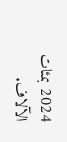2024 بمئات الآلاف.